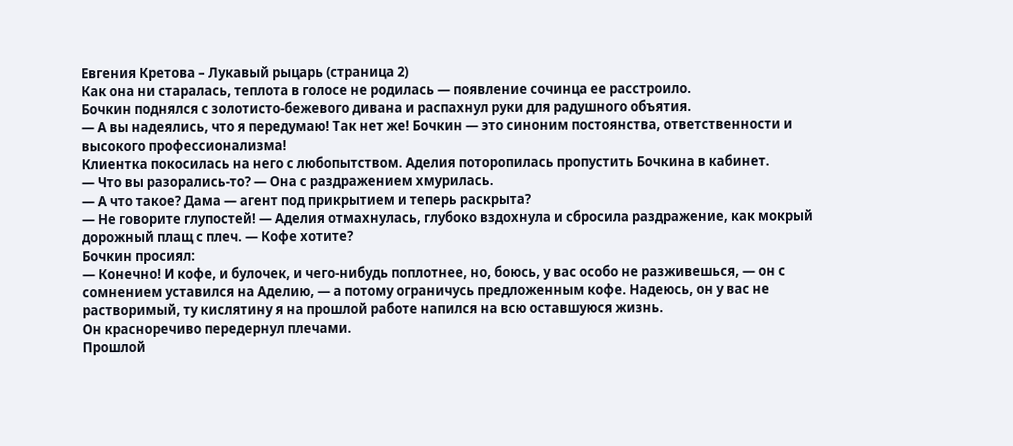Евгения Кретова – Лукавый рыцарь (страница 2)
Как она ни старалась, теплота в голосе не родилась — появление сочинца ее расстроило.
Бочкин поднялся с золотисто-бежевого дивана и распахнул руки для радушного объятия.
— А вы надеялись, что я передумаю! Так нет же! Бочкин — это синоним постоянства, ответственности и высокого профессионализма!
Клиентка покосилась на него с любопытством. Аделия поторопилась пропустить Бочкина в кабинет.
— Что вы разорались-то? — Она с раздражением хмурилась.
— А что такое? Дама — агент под прикрытием и теперь раскрыта?
— Не говорите глупостей! — Аделия отмахнулась, глубоко вздохнула и сбросила раздражение, как мокрый дорожный плащ с плеч. — Кофе хотите?
Бочкин просиял:
— Конечно! И кофе, и булочек, и чего-нибудь поплотнее, но, боюсь, у вас особо не разживешься, — он с сомнением уставился на Аделию, — а потому ограничусь предложенным кофе. Надеюсь, он у вас не растворимый, ту кислятину я на прошлой работе напился на всю оставшуюся жизнь.
Он красноречиво передернул плечами.
Прошлой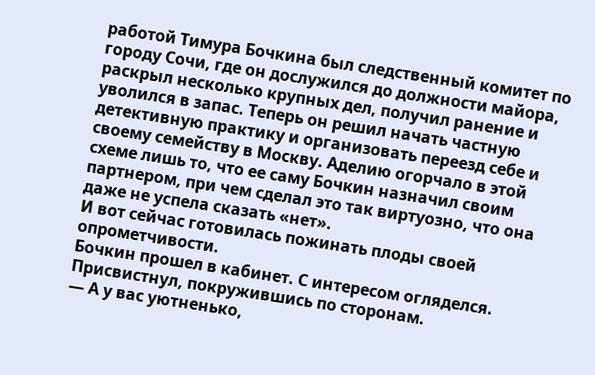работой Тимура Бочкина был следственный комитет по городу Сочи, где он дослужился до должности майора, раскрыл несколько крупных дел, получил ранение и уволился в запас. Теперь он решил начать частную детективную практику и организовать переезд себе и своему семейству в Москву. Аделию огорчало в этой схеме лишь то, что ее саму Бочкин назначил своим партнером, при чем сделал это так виртуозно, что она даже не успела сказать «нет».
И вот сейчас готовилась пожинать плоды своей опрометчивости.
Бочкин прошел в кабинет. С интересом огляделся. Присвистнул, покружившись по сторонам.
— А у вас уютненько,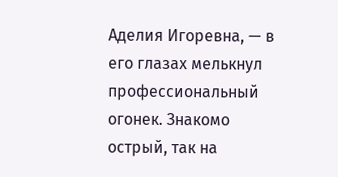Аделия Игоревна, — в его глазах мелькнул профессиональный огонек. Знакомо острый, так на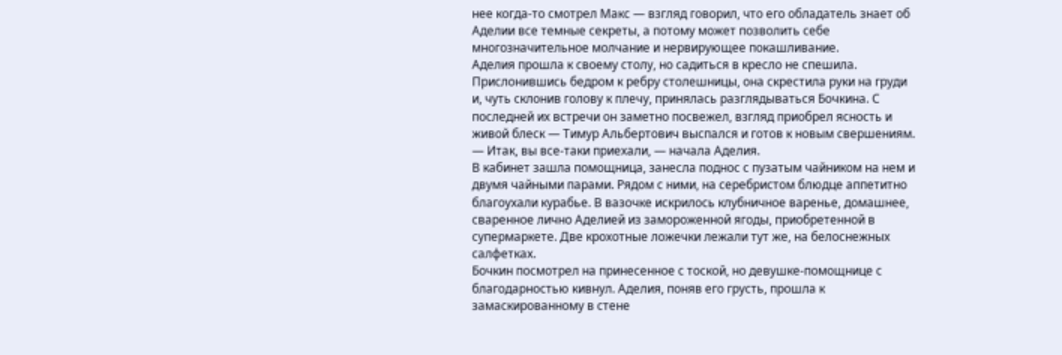нее когда-то смотрел Макс — взгляд говорил, что его обладатель знает об Аделии все темные секреты, а потому может позволить себе многозначительное молчание и нервирующее покашливание.
Аделия прошла к своему столу, но садиться в кресло не спешила. Прислонившись бедром к ребру столешницы, она скрестила руки на груди и, чуть склонив голову к плечу, принялась разглядываться Бочкина. С последней их встречи он заметно посвежел, взгляд приобрел ясность и живой блеск — Тимур Альбертович выспался и готов к новым свершениям.
— Итак, вы все-таки приехали, — начала Аделия.
В кабинет зашла помощница, занесла поднос с пузатым чайником на нем и двумя чайными парами. Рядом с ними, на серебристом блюдце аппетитно благоухали курабье. В вазочке искрилось клубничное варенье, домашнее, сваренное лично Аделией из замороженной ягоды, приобретенной в супермаркете. Две крохотные ложечки лежали тут же, на белоснежных салфетках.
Бочкин посмотрел на принесенное с тоской, но девушке-помощнице с благодарностью кивнул. Аделия, поняв его грусть, прошла к замаскированному в стене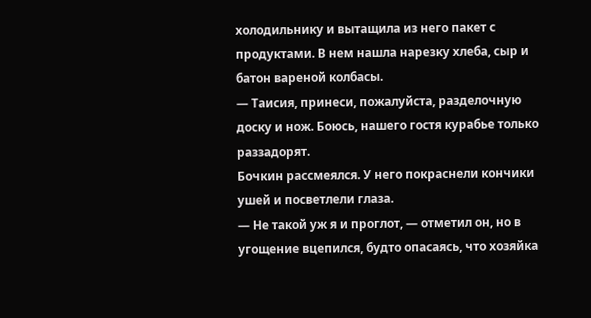холодильнику и вытащила из него пакет с продуктами. В нем нашла нарезку хлеба, сыр и батон вареной колбасы.
— Таисия, принеси, пожалуйста, разделочную доску и нож. Боюсь, нашего гостя курабье только раззадорят.
Бочкин рассмеялся. У него покраснели кончики ушей и посветлели глаза.
— Не такой уж я и проглот, — отметил он, но в угощение вцепился, будто опасаясь, что хозяйка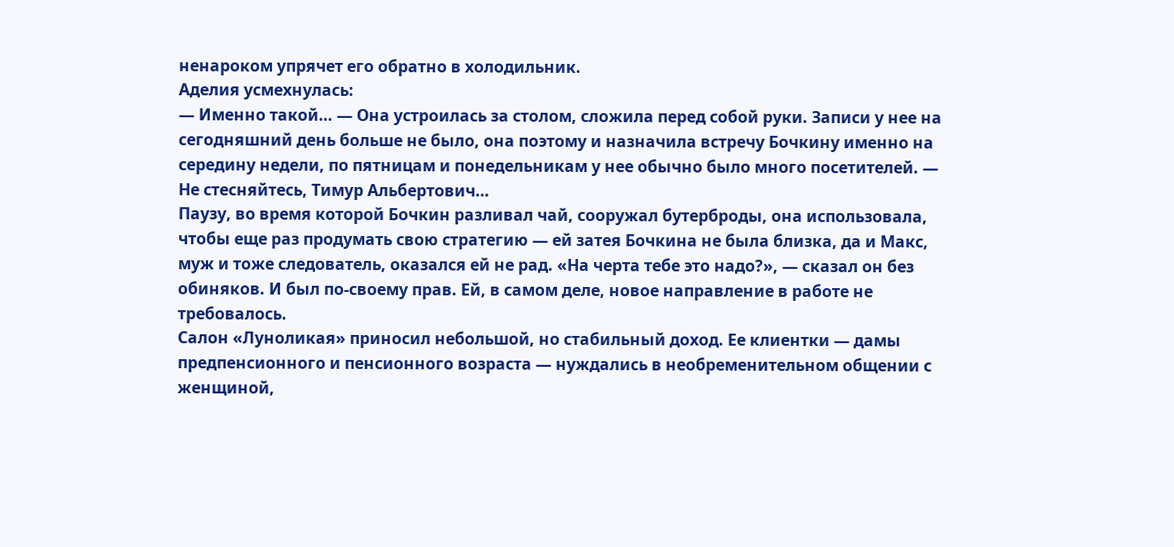ненароком упрячет его обратно в холодильник.
Аделия усмехнулась:
— Именно такой… — Она устроилась за столом, сложила перед собой руки. Записи у нее на сегодняшний день больше не было, она поэтому и назначила встречу Бочкину именно на середину недели, по пятницам и понедельникам у нее обычно было много посетителей. — Не стесняйтесь, Тимур Альбертович…
Паузу, во время которой Бочкин разливал чай, сооружал бутерброды, она использовала, чтобы еще раз продумать свою стратегию — ей затея Бочкина не была близка, да и Макс, муж и тоже следователь, оказался ей не рад. «На черта тебе это надо?», — сказал он без обиняков. И был по-своему прав. Ей, в самом деле, новое направление в работе не требовалось.
Салон «Луноликая» приносил небольшой, но стабильный доход. Ее клиентки — дамы предпенсионного и пенсионного возраста — нуждались в необременительном общении с женщиной,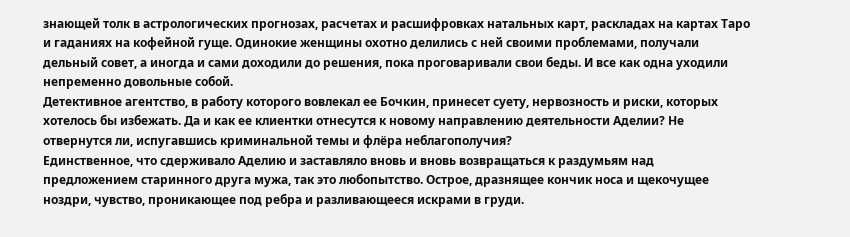знающей толк в астрологических прогнозах, расчетах и расшифровках натальных карт, раскладах на картах Таро и гаданиях на кофейной гуще. Одинокие женщины охотно делились с ней своими проблемами, получали дельный совет, а иногда и сами доходили до решения, пока проговаривали свои беды. И все как одна уходили непременно довольные собой.
Детективное агентство, в работу которого вовлекал ее Бочкин, принесет суету, нервозность и риски, которых хотелось бы избежать. Да и как ее клиентки отнесутся к новому направлению деятельности Аделии? Не отвернутся ли, испугавшись криминальной темы и флёра неблагополучия?
Единственное, что сдерживало Аделию и заставляло вновь и вновь возвращаться к раздумьям над предложением старинного друга мужа, так это любопытство. Острое, дразнящее кончик носа и щекочущее ноздри, чувство, проникающее под ребра и разливающееся искрами в груди.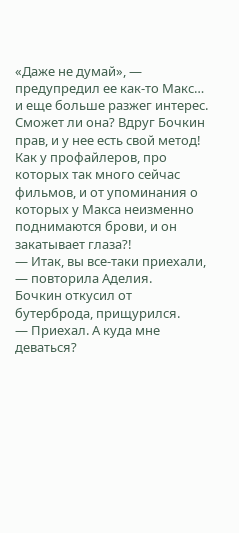«Даже не думай», — предупредил ее как-то Макс… и еще больше разжег интерес. Сможет ли она? Вдруг Бочкин прав, и у нее есть свой метод! Как у профайлеров, про которых так много сейчас фильмов, и от упоминания о которых у Макса неизменно поднимаются брови, и он закатывает глаза?!
— Итак, вы все-таки приехали, — повторила Аделия.
Бочкин откусил от бутерброда, прищурился.
— Приехал. А куда мне деваться?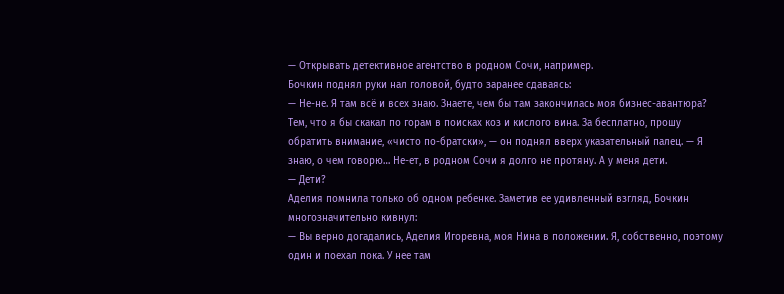— Открывать детективное агентство в родном Сочи, например.
Бочкин поднял руки нал головой, будто заранее сдаваясь:
— Не-не. Я там всё и всех знаю. Знаете, чем бы там закончилась моя бизнес-авантюра? Тем, что я бы скакал по горам в поисках коз и кислого вина. За бесплатно, прошу обратить внимание, «чисто по-братски», — он поднял вверх указательный палец. — Я знаю, о чем говорю… Не-ет, в родном Сочи я долго не протяну. А у меня дети.
— Дети?
Аделия помнила только об одном ребенке. Заметив ее удивленный взгляд, Бочкин многозначительно кивнул:
— Вы верно догадались, Аделия Игоревна, моя Нина в положении. Я, собственно, поэтому один и поехал пока. У нее там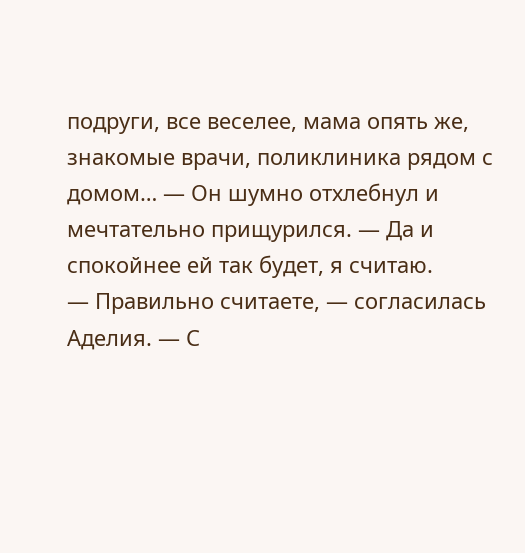подруги, все веселее, мама опять же, знакомые врачи, поликлиника рядом с домом… — Он шумно отхлебнул и мечтательно прищурился. — Да и спокойнее ей так будет, я считаю.
— Правильно считаете, — согласилась Аделия. — С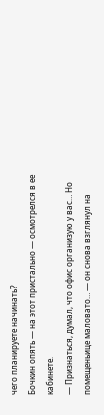чего планируете начинать?
Бочкин опять — на этот пристально — осмотрелся в ее кабинете.
— Признаться, думал, что офис организую у вас… Но помещеньице маловато… — он снова взглянул на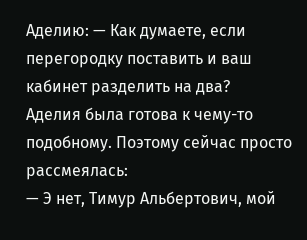Аделию: — Как думаете, если перегородку поставить и ваш кабинет разделить на два?
Аделия была готова к чему-то подобному. Поэтому сейчас просто рассмеялась:
— Э нет, Тимур Альбертович, мой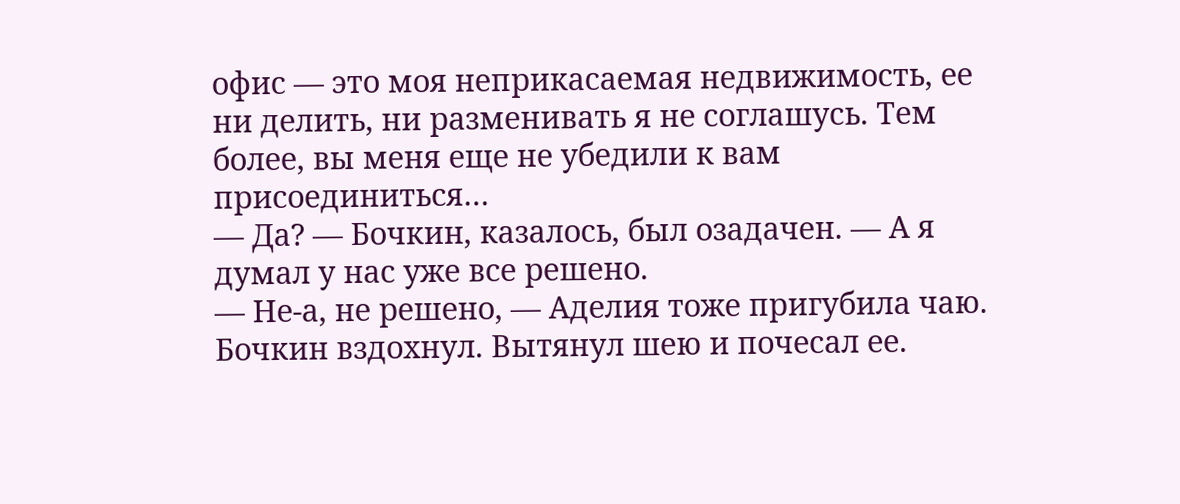офис — это моя неприкасаемая недвижимость, ее ни делить, ни разменивать я не соглашусь. Тем более, вы меня еще не убедили к вам присоединиться…
— Да? — Бочкин, казалось, был озадачен. — А я думал у нас уже все решено.
— Не-а, не решено, — Аделия тоже пригубила чаю.
Бочкин вздохнул. Вытянул шею и почесал ее.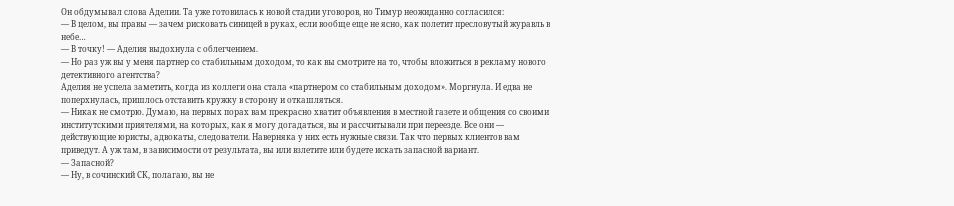Он обдумывал слова Аделии. Та уже готовилась к новой стадии уговоров, но Тимур неожиданно согласился:
— В целом, вы правы — зачем рисковать синицей в руках, если вообще еще не ясно, как полетит пресловутый журавль в небе…
— В точку! — Аделия выдохнула с облегчением.
— Но раз уж вы у меня партнер со стабильным доходом, то как вы смотрите на то, чтобы вложиться в рекламу нового детективного агентства?
Аделия не успела заметить, когда из коллеги она стала «партнером со стабильным доходом». Моргнула. И едва не поперхнулась, пришлось отставить кружку в сторону и откашляться.
— Никак не смотрю. Думаю, на первых порах вам прекрасно хватит объявления в местной газете и общения со своими институтскими приятелями, на которых, как я могу догадаться, вы и рассчитывали при переезде. Все они — действующие юристы, адвокаты, следователи. Наверняка у них есть нужные связи. Так что первых клиентов вам приведут. А уж там, в зависимости от результата, вы или взлетите или будете искать запасной вариант.
— Запасной?
— Ну, в сочинский СК, полагаю, вы не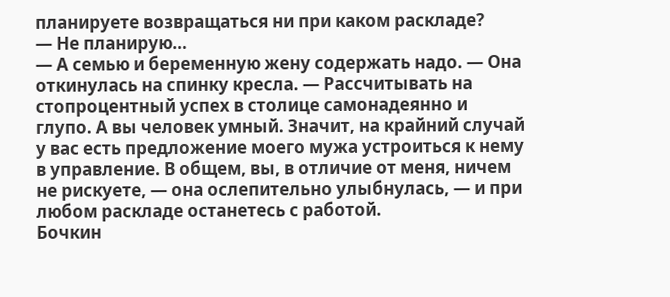планируете возвращаться ни при каком раскладе?
— Не планирую…
— А семью и беременную жену содержать надо. — Она откинулась на спинку кресла. — Рассчитывать на стопроцентный успех в столице самонадеянно и глупо. А вы человек умный. Значит, на крайний случай у вас есть предложение моего мужа устроиться к нему в управление. В общем, вы, в отличие от меня, ничем не рискуете, — она ослепительно улыбнулась, — и при любом раскладе останетесь с работой.
Бочкин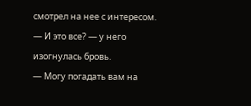смотрел на нее с интересом.
— И это все? — у него изогнулась бровь.
— Могу погадать вам на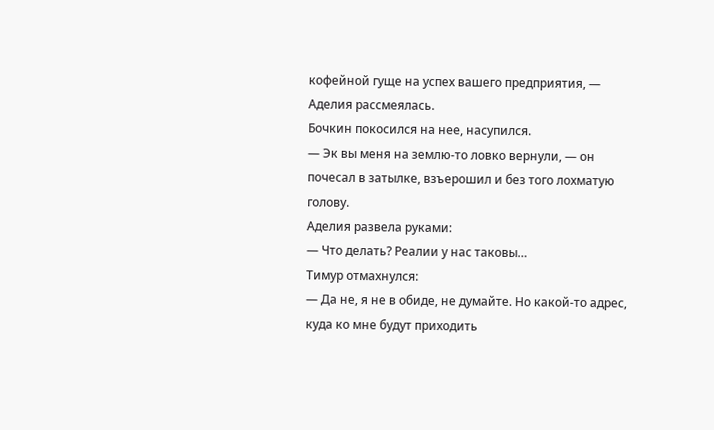кофейной гуще на успех вашего предприятия, — Аделия рассмеялась.
Бочкин покосился на нее, насупился.
— Эк вы меня на землю-то ловко вернули, — он почесал в затылке, взъерошил и без того лохматую голову.
Аделия развела руками:
— Что делать? Реалии у нас таковы…
Тимур отмахнулся:
— Да не, я не в обиде, не думайте. Но какой-то адрес, куда ко мне будут приходить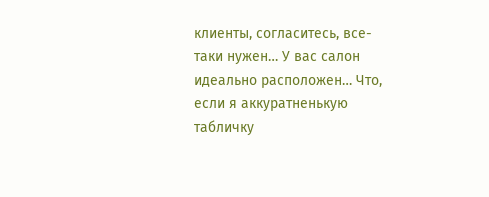клиенты, согласитесь, все-таки нужен… У вас салон идеально расположен… Что, если я аккуратненькую табличку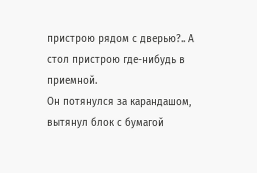пристрою рядом с дверью?.. А стол пристрою где-нибудь в приемной.
Он потянулся за карандашом, вытянул блок с бумагой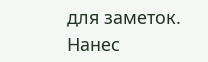для заметок. Нанес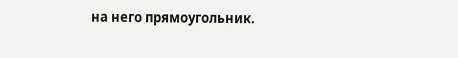на него прямоугольник.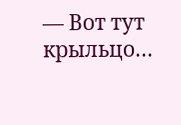— Вот тут крыльцо…